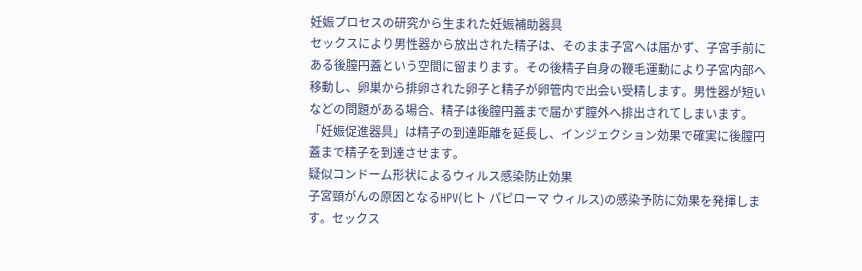妊娠プロセスの研究から生まれた妊娠補助器具
セックスにより男性器から放出された精子は、そのまま子宮へは届かず、子宮手前にある後膣円蓋という空間に留まります。その後精子自身の鞭毛運動により子宮内部へ移動し、卵巣から排卵された卵子と精子が卵管内で出会い受精します。男性器が短いなどの問題がある場合、精子は後膣円蓋まで届かず膣外へ排出されてしまいます。「妊娠促進器具」は精子の到達距離を延長し、インジェクション効果で確実に後膣円蓋まで精子を到達させます。
疑似コンドーム形状によるウィルス感染防止効果
子宮頸がんの原因となるHPV(ヒト パピローマ ウィルス)の感染予防に効果を発揮します。セックス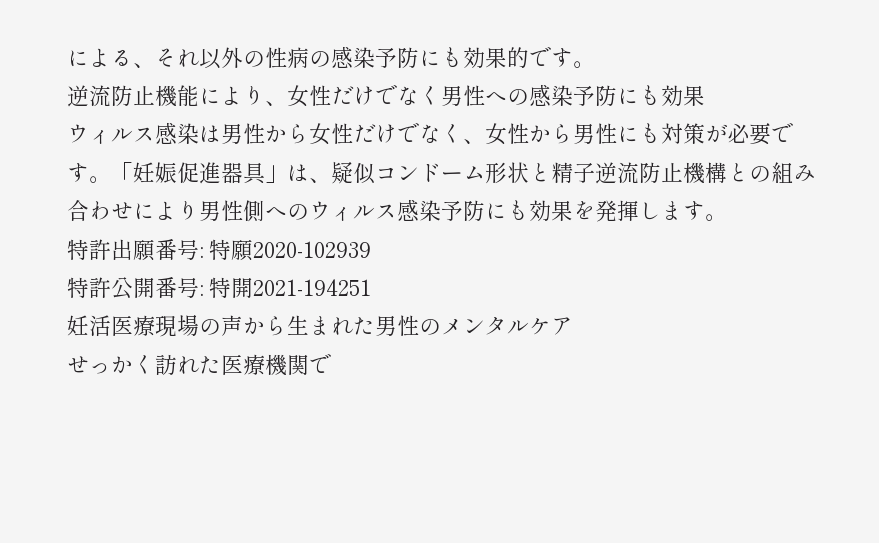による、それ以外の性病の感染予防にも効果的です。
逆流防止機能により、女性だけでなく男性への感染予防にも効果
ウィルス感染は男性から女性だけでなく、女性から男性にも対策が必要です。「妊娠促進器具」は、疑似コンドーム形状と精子逆流防止機構との組み合わせにより男性側へのウィルス感染予防にも効果を発揮します。
特許出願番号: 特願2020-102939
特許公開番号: 特開2021-194251
妊活医療現場の声から生まれた男性のメンタルケア
せっかく訪れた医療機関で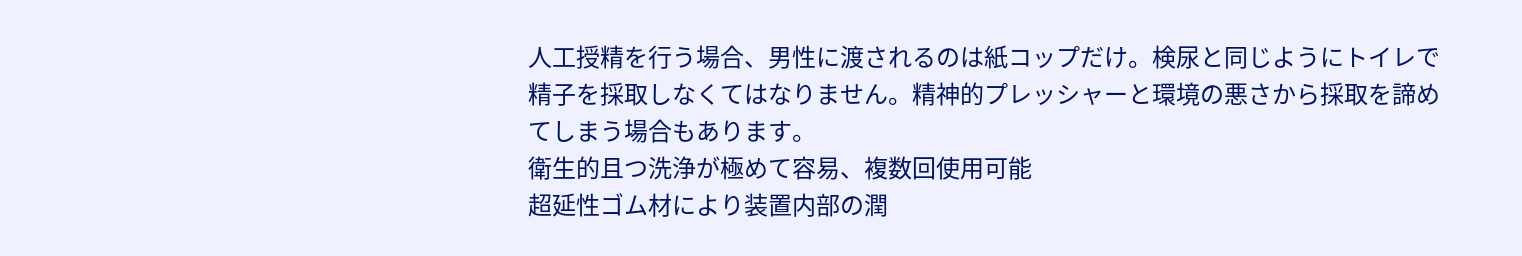人工授精を行う場合、男性に渡されるのは紙コップだけ。検尿と同じようにトイレで精子を採取しなくてはなりません。精神的プレッシャーと環境の悪さから採取を諦めてしまう場合もあります。
衛生的且つ洗浄が極めて容易、複数回使用可能
超延性ゴム材により装置内部の潤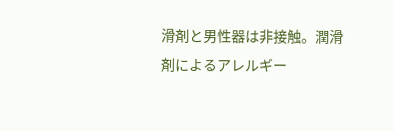滑剤と男性器は非接触。潤滑剤によるアレルギー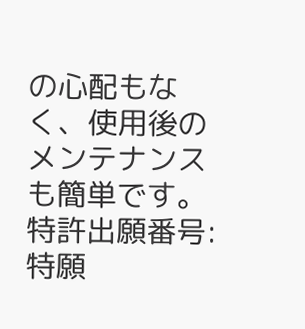の心配もなく、使用後のメンテナンスも簡単です。
特許出願番号: 特願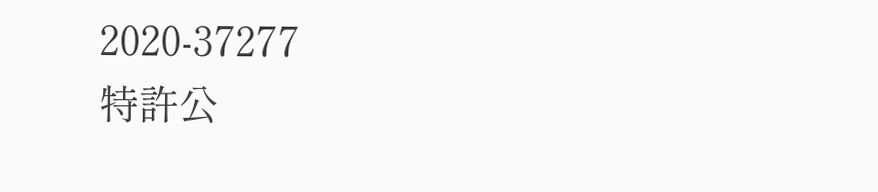2020-37277
特許公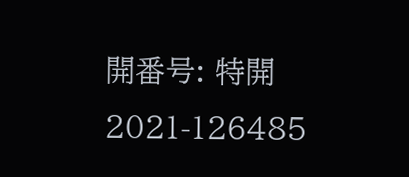開番号: 特開2021-126485